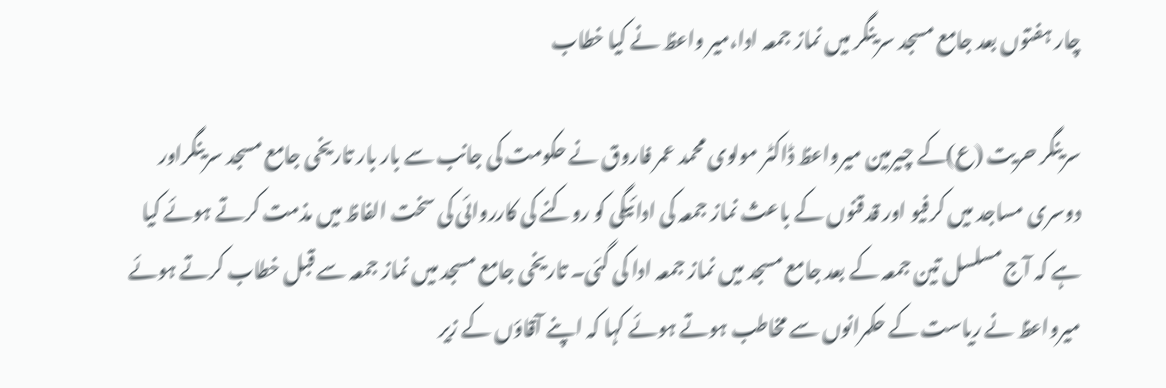چار ہفتوں بعد جامع مسجد سرینگر میں نماز جمعہ ادا،میر واعظ نے کیا خطاب

سرینگر حریت (ع)کے چیرمین میرواعظ ڈاکٹر مولوی محمد عمر فاروق نے حکومت کی جانب سے بار بار تاریخی جامع مسجد سرینگراور دوسری مساجد میں کرفیو اور قدقنوں کے باعث نماز جمعہ کی ادائیگی کو روکنے کی کارروائی کی سخت الفاظ میں مذمت کرتے ہوئے کیا ہے کہ آج مسلسل تین جمعہ کے بعد جامع مسجد میں نماز جمعہ ادا کی گئی۔ تاریخی جامع مسجد میں نماز جمعہ سے قبل خطاب کرتے ہوئے میرواعظ نے ریاست کے حکمرانوں سے مخاطب ہوتے ہوئے کہا کہ اپنے آقاؤں کے زیر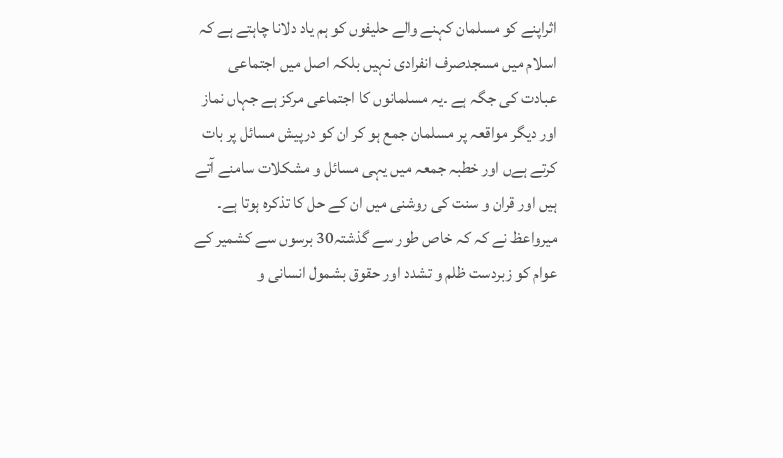اثراپنے کو مسلمان کہنے والے حلیفوں کو ہم یاد دلانا چاہتے ہے کہ اسلام میں مسجدصرف انفرادی نہیں بلکہ اصل میں اجتماعی عبادت کی جگہ ہے ۔یہ مسلمانوں کا اجتماعی مرکز ہے جہاں نماز اور دیگر مواقعہ پر مسلمان جمع ہو کر ان کو درپیش مسائل پر بات کرتے ہےں اور خطبہ جمعہ میں یہی مسائل و مشکلات سامنے آتے ہیں اور قران و سنت کی روشنی میں ان کے حل کا تذکرہ ہوتا ہے۔ میرواعظ نے کہ کہ خاص طور سے گذشتہ30 برسوں سے کشمیر کے عوام کو زبردست ظلم و تشدد اور حقوق بشمول انسانی و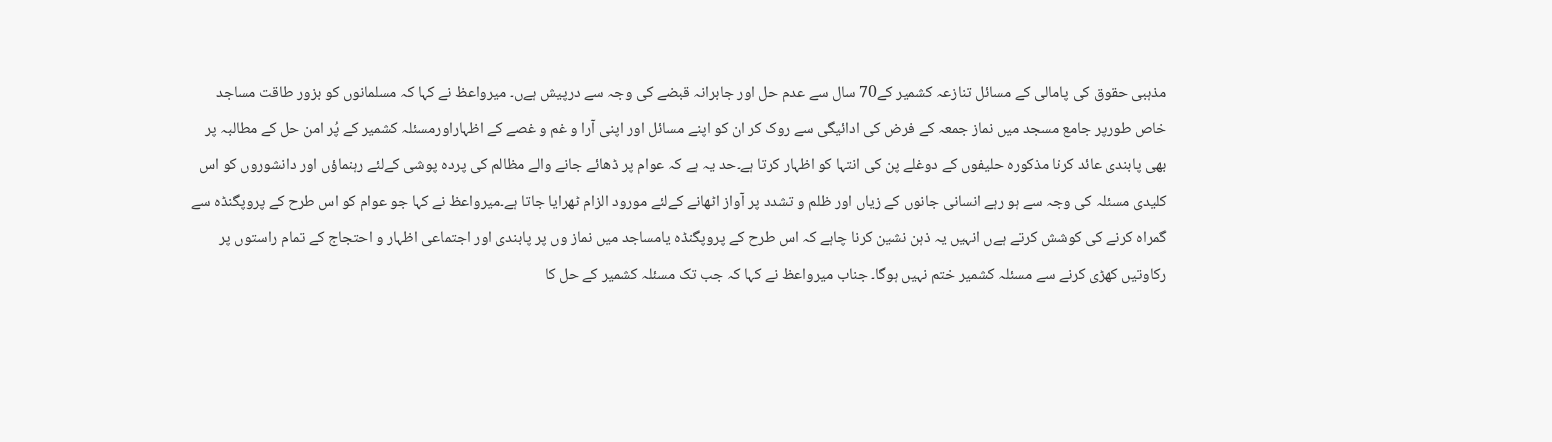مذہبی حقوق کی پامالی کے مسائل تنازعہ کشمیر کے70 سال سے عدم حل اور جابرانہ قبضے کی وجہ سے درپیش ہےں۔ میرواعظ نے کہا کہ مسلمانوں کو بزور طاقت مساجد خاص طورپر جامع مسجد میں نماز جمعہ کے فرض کی ادائیگی سے روک کر ان کو اپنے مسائل اور اپنی آرا و غم و غصے کے اظہاراورمسئلہ کشمیر کے پُر امن حل کے مطالبہ پر بھی پابندی عائد کرنا مذکورہ حلیفوں کے دوغلے پن کی انتہا کو اظہار کرتا ہے۔حد یہ ہے کہ عوام پر ڈھائے جانے والے مظالم کی پردہ پوشی کےلئے رہنماؤں اور دانشوروں کو اس کلیدی مسئلہ کی وجہ سے ہو رہے انسانی جانوں کے زیاں اور ظلم و تشدد پر آواز اٹھانے کےلئے مورود الزام ٹھرایا جاتا ہے۔میرواعظ نے کہا جو عوام کو اس طرح کے پروپگنڈہ سے گمراہ کرنے کی کوشش کرتے ہےں انہیں یہ ذہن نشین کرنا چاہے کہ اس طرح کے پروپگنڈہ یامساجد میں نماز وں پر پابندی اور اجتماعی اظہار و احتجاج کے تمام راستوں پر رکاوتیں کھڑی کرنے سے مسئلہ کشمیر ختم نہیں ہوگا۔ جناب میرواعظ نے کہا کہ جب تک مسئلہ کشمیر کے حل کا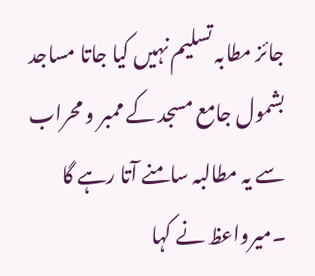جائز مطابہ تسلیم نہیں کیا جاتا مساجد بشمول جامع مسجد کے ممبر و محراب سے یہ مطالبہ سامنے آتا رہے گا ۔میرواعظ نے کہا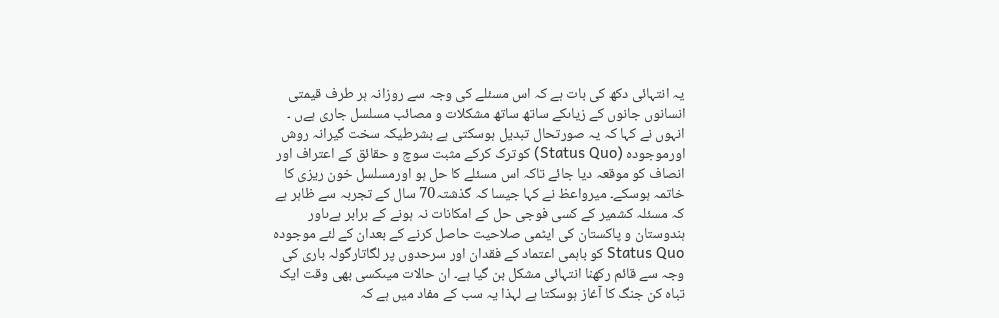یہ انتہائی دکھ کی بات ہے کہ اس مسئلے کی وجہ سے روزانہ ہر طرف قیمتی انسانوں جانوں کے زیاںکے ساتھ ساتھ مشکلات و مصائب مسلسل جاری ہےں ۔ انہوں نے کہا کہ یہ صورتحال تبدیل ہوسکتی ہے بشرطیکہ سخت گیرانہ روش اورموجودہ (Status Quo) کوترک کرکے مثبت سوچ و حقائق کے اعتراف اور انصاف کو موقعہ دیا جائے تاکہ اس مسئلے کا حل ہو اورمسلسل خون ریزی کا خاتمہ ہوسکے۔ میرواعظ نے کہا جیسا کہ گذشتہ70 سال کے تجربہ سے ظاہر ہے کہ مسئلہ کشمیر کے کسی فوجی حل کے امکانات نہ ہونے کے برابر ہےںاور ہندوستان و پاکستان کی ایٹمی صلاحیت حاصل کرنے کے بعدان کے لئے موجودہ Status Quo کو باہمی اعتماد کے فقدان اور سرحدوں پر لگاتارگولہ باری کی وجہ سے قائم رکھنا انتہائی مشکل بن گیا ہے۔ ان حالات میںکسی بھی وقت ایک تباہ کن جنگ کا آغاز ہوسکتا ہے لہذا یہ سب کے مفاد میں ہے کہ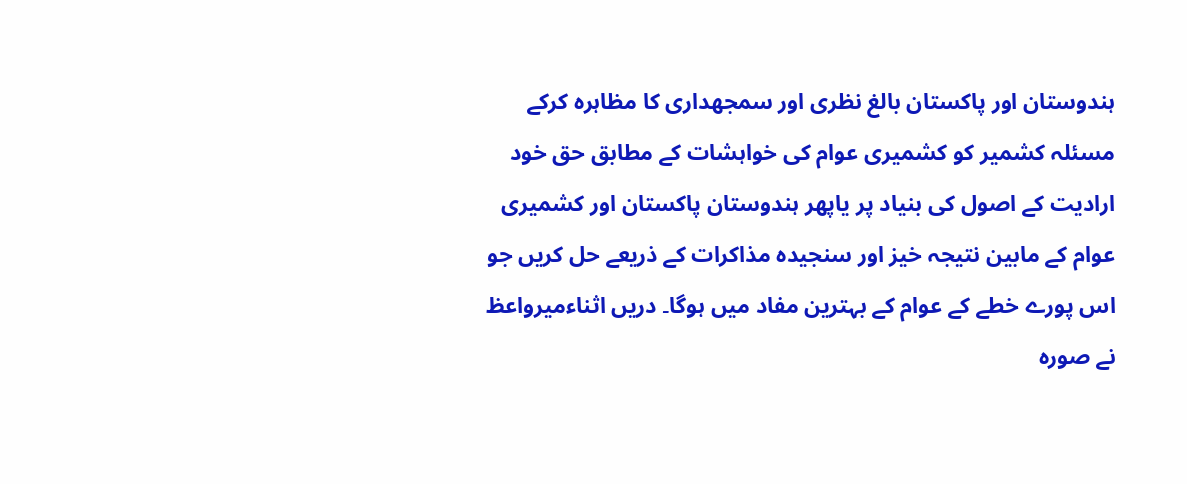ہندوستان اور پاکستان بالغ نظری اور سمجھداری کا مظاہرہ کرکے مسئلہ کشمیر کو کشمیری عوام کی خواہشات کے مطابق حق خود ارادیت کے اصول کی بنیاد پر یاپھر ہندوستان پاکستان اور کشمیری عوام کے مابین نتیجہ خیز اور سنجیدہ مذاکرات کے ذریعے حل کریں جو اس پورے خطے کے عوام کے بہترین مفاد میں ہوگا۔ دریں اثناءمیرواعظ نے صورہ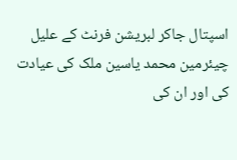اسپتال جاکر لبریشن فرنٹ کے علیل چیئرمین محمد یاسین ملک کی عیادت کی اور ان کی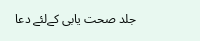جلد صحت یابی کےلئے دعا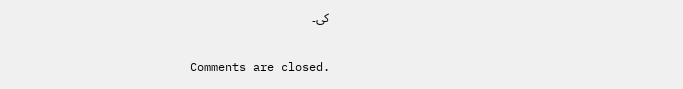کی۔

Comments are closed.